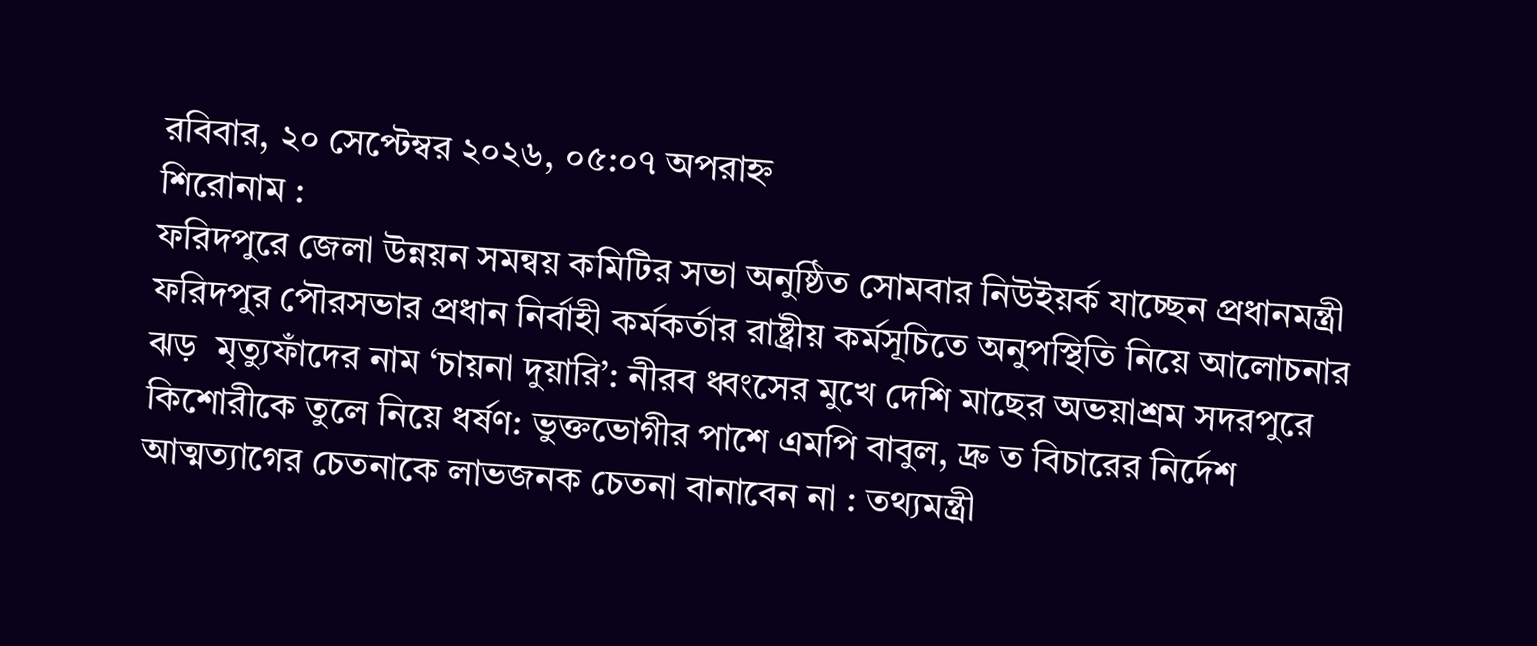রবিবার, ২০ সেপ্টেম্বর ২০২৬, ০৫:০৭ অপরাহ্ন
শিরোনাম :
ফরিদপুরে জেলা উন্নয়ন সমন্বয় কমিটির সভা অনুষ্ঠিত সোমবার নিউইয়র্ক যাচ্ছেন প্রধানমন্ত্রী ফরিদপুর পৌরসভার প্রধান নির্বাহী কর্মকর্তার রাষ্ট্রীয় কর্মসূচিতে অনুপস্থিতি নিয়ে আলোচনার ঝড়  মৃত্যুফাঁদের নাম ‘চায়না দুয়ারি’: নীরব ধ্বংসের মুখে দেশি মাছের অভয়াশ্রম সদরপুরে কিশোরীকে তুলে নিয়ে ধর্ষণ: ভুক্তভোগীর পাশে এমপি বাবুল, দ্রু ত বিচারের নির্দেশ আত্মত্যাগের চেতনাকে লাভজনক চেতনা বানাবেন না : তথ্যমন্ত্রী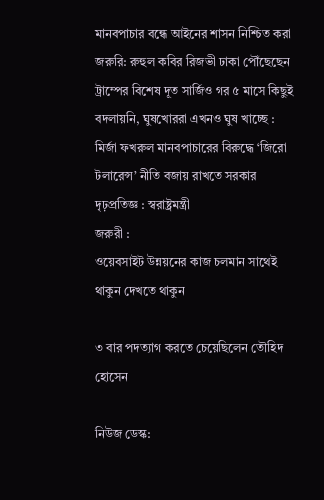মানবপাচার বন্ধে আইনের শাসন নিশ্চিত করা জরুরি: রুহুল কবির রিজভী ঢাকা পৌঁছেছেন ট্রাম্পের বিশেষ দূত সার্জিও গর ৫ মাসে কিছুই বদলায়নি, ঘুষখোররা এখনও ঘুষ খাচ্ছে : মির্জা ফখরুল মানবপাচারের বিরুদ্ধে ‘জিরো টলারেন্স’ নীতি বজায় রাখতে সরকার দৃঢ়প্রতিজ্ঞ : স্বরাষ্ট্রমন্ত্রী
জরুরী :
ওয়েবসাইট উন্নয়নের কাজ চলমান সাথেই থাকুন দেখতে থাকুন

৩ বার পদত্যাগ করতে চেয়েছিলেন তৌহিদ হোসেন

নিউজ ডেস্ক: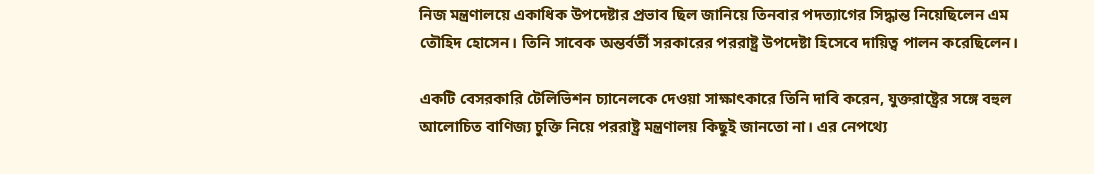নিজ মন্ত্রণালয়ে একাধিক উপদেষ্টার প্রভাব ছিল জানিয়ে তিনবার পদত্যাগের সিদ্ধান্ত নিয়েছিলেন এম তৌহিদ হোসেন। তিনি সাবেক অন্তর্বর্তী সরকারের পররাষ্ট্র উপদেষ্টা হিসেবে দায়িত্ব পালন করেছিলেন।

একটি বেসরকারি টেলিভিশন চ্যানেলকে দেওয়া সাক্ষাৎকারে তিনি দাবি করেন, যুক্তরাষ্ট্রের সঙ্গে বহুল আলোচিত বাণিজ্য চুক্তি নিয়ে পররাষ্ট্র মন্ত্রণালয় কিছুই জানতো না। এর নেপথ্যে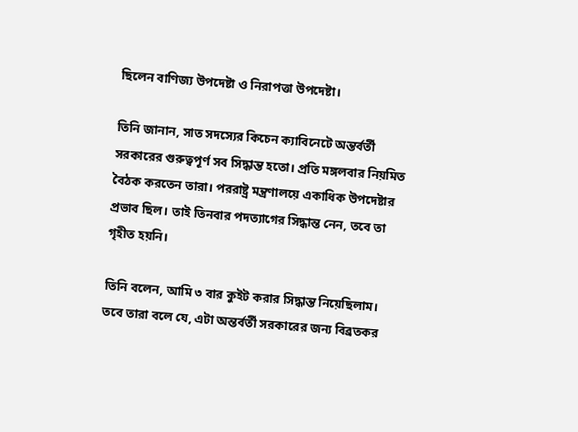ছিলেন বাণিজ্য উপদেষ্টা ও নিরাপত্তা উপদেষ্টা।

তিনি জানান, সাত সদস্যের কিচেন ক্যাবিনেটে অন্তর্বর্তী সরকারের গুরুত্বপূর্ণ সব সিদ্ধান্ত হতো। প্রতি মঙ্গলবার নিয়মিত বৈঠক করতেন তারা। পররাষ্ট্র মন্ত্রণালয়ে একাধিক উপদেষ্টার প্রভাব ছিল। তাই তিনবার পদত্যাগের সিদ্ধান্ত নেন, তবে তা গৃহীত হয়নি।

তিনি বলেন, আমি ৩ বার কুইট করার সিদ্ধান্ত নিয়েছিলাম। তবে তারা বলে যে, এটা অন্তর্বর্তী সরকারের জন্য বিব্রতকর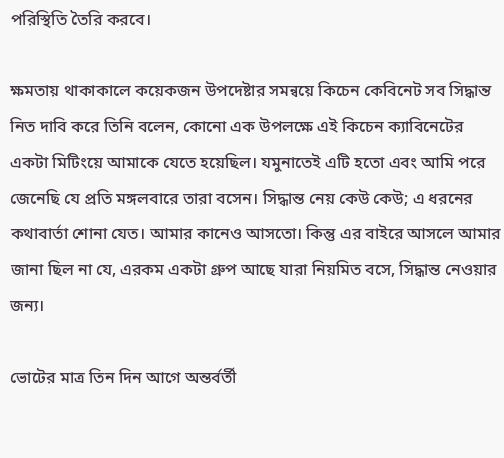পরিস্থিতি তৈরি করবে।

ক্ষমতায় থাকাকালে কয়েকজন উপদেষ্টার সমন্বয়ে কিচেন কেবিনেট সব সিদ্ধান্ত নিত দাবি করে তিনি বলেন, কোনো এক উপলক্ষে এই কিচেন ক্যাবিনেটের একটা মিটিংয়ে আমাকে যেতে হয়েছিল। যমুনাতেই এটি হতো এবং আমি পরে জেনেছি যে প্রতি মঙ্গলবারে তারা বসেন। সিদ্ধান্ত নেয় কেউ কেউ; এ ধরনের কথাবার্তা শোনা যেত। আমার কানেও আসতো। কিন্তু এর বাইরে আসলে আমার জানা ছিল না যে, এরকম একটা গ্রুপ আছে যারা নিয়মিত বসে, সিদ্ধান্ত নেওয়ার জন্য।

ভোটের মাত্র তিন দিন আগে অন্তর্বর্তী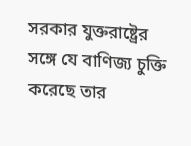সরকার যুক্তরাষ্ট্রের সঙ্গে যে বাণিজ্য চুক্তি করেছে তার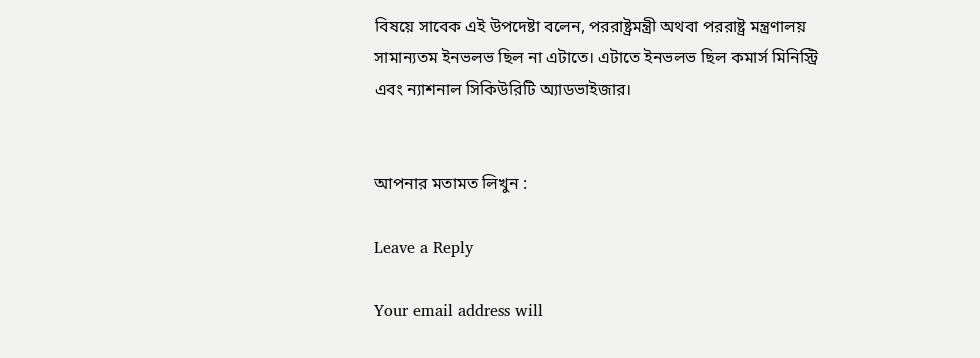বিষয়ে সাবেক এই উপদেষ্টা বলেন, পররাষ্ট্রমন্ত্রী অথবা পররাষ্ট্র মন্ত্রণালয় সামান্যতম ইনভলভ ছিল না এটাতে। এটাতে ইনভলভ ছিল কমার্স মিনিস্ট্রি এবং ন্যাশনাল সিকিউরিটি অ্যাডভাইজার।


আপনার মতামত লিখুন :

Leave a Reply

Your email address will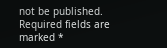not be published. Required fields are marked *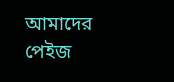আমাদের পেইজ